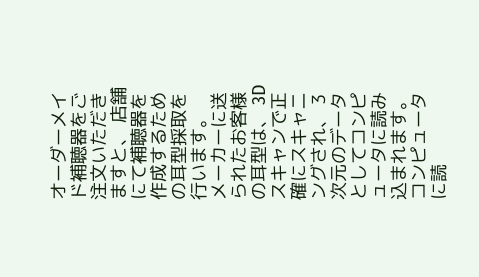オーダーメイド補聴器をご注文いただきますと、 店舗にて補聴器を作成するための耳型採取を行います。
メーカーに送られたお客様の耳型は、 3Dスキャンで正確にスキャニングされ、 3 次元のデータとしてコンピュータに読み込まれます。
コンピュータに読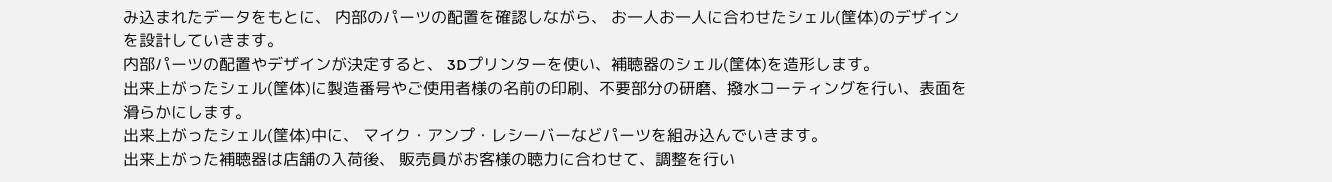み込まれたデータをもとに、 内部のパーツの配置を確認しながら、 お一人お一人に合わせたシェル(筐体)のデザインを設計していきます。
内部パーツの配置やデザインが決定すると、 3Dプリンターを使い、補聴器のシェル(筐体)を造形します。
出来上がったシェル(筐体)に製造番号やご使用者様の名前の印刷、不要部分の研磨、撥水コーティングを行い、表面を滑らかにします。
出来上がったシェル(筐体)中に、 マイク・アンプ・レシーバーなどパーツを組み込んでいきます。
出来上がった補聴器は店舗の入荷後、 販売員がお客様の聴力に合わせて、調整を行い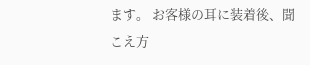ます。 お客様の耳に装着後、聞こえ方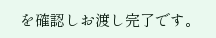を確認しお渡し完了です。